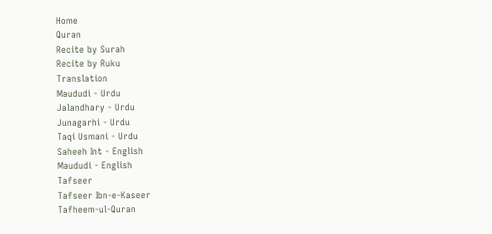Home
Quran
Recite by Surah
Recite by Ruku
Translation
Maududi - Urdu
Jalandhary - Urdu
Junagarhi - Urdu
Taqi Usmani - Urdu
Saheeh Int - English
Maududi - English
Tafseer
Tafseer Ibn-e-Kaseer
Tafheem-ul-Quran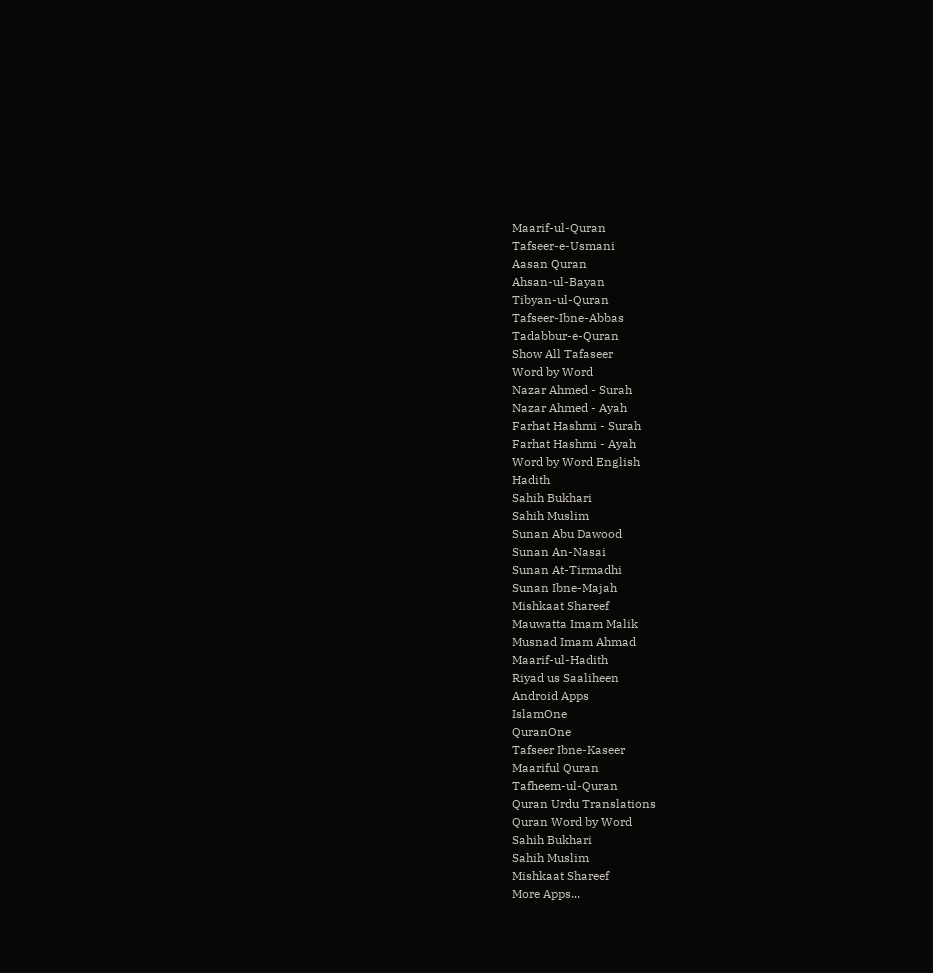Maarif-ul-Quran
Tafseer-e-Usmani
Aasan Quran
Ahsan-ul-Bayan
Tibyan-ul-Quran
Tafseer-Ibne-Abbas
Tadabbur-e-Quran
Show All Tafaseer
Word by Word
Nazar Ahmed - Surah
Nazar Ahmed - Ayah
Farhat Hashmi - Surah
Farhat Hashmi - Ayah
Word by Word English
Hadith
Sahih Bukhari
Sahih Muslim
Sunan Abu Dawood
Sunan An-Nasai
Sunan At-Tirmadhi
Sunan Ibne-Majah
Mishkaat Shareef
Mauwatta Imam Malik
Musnad Imam Ahmad
Maarif-ul-Hadith
Riyad us Saaliheen
Android Apps
IslamOne
QuranOne
Tafseer Ibne-Kaseer
Maariful Quran
Tafheem-ul-Quran
Quran Urdu Translations
Quran Word by Word
Sahih Bukhari
Sahih Muslim
Mishkaat Shareef
More Apps...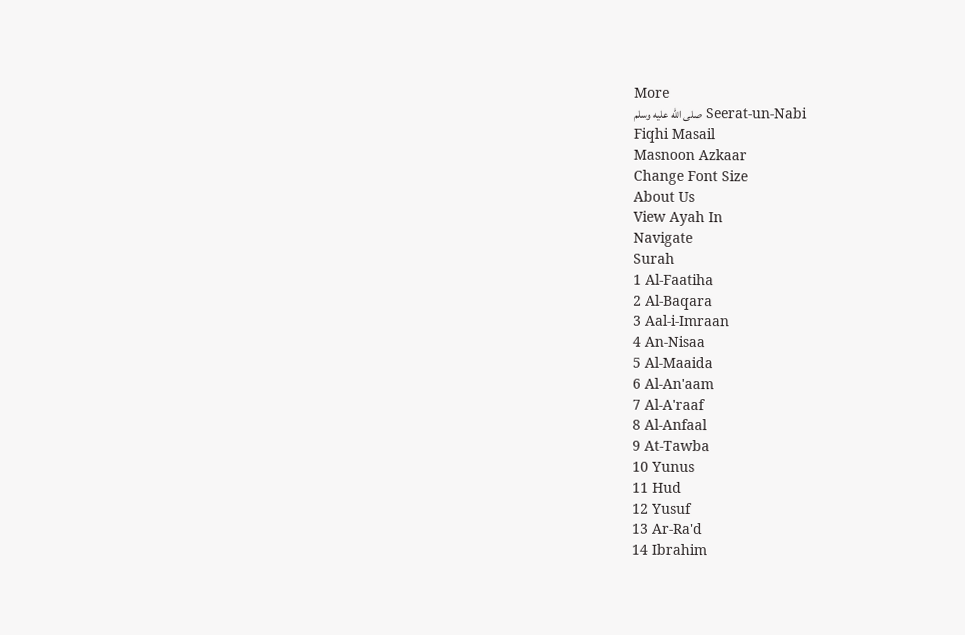More
Seerat-un-Nabi صلى الله عليه وسلم
Fiqhi Masail
Masnoon Azkaar
Change Font Size
About Us
View Ayah In
Navigate
Surah
1 Al-Faatiha
2 Al-Baqara
3 Aal-i-Imraan
4 An-Nisaa
5 Al-Maaida
6 Al-An'aam
7 Al-A'raaf
8 Al-Anfaal
9 At-Tawba
10 Yunus
11 Hud
12 Yusuf
13 Ar-Ra'd
14 Ibrahim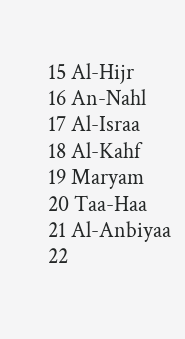15 Al-Hijr
16 An-Nahl
17 Al-Israa
18 Al-Kahf
19 Maryam
20 Taa-Haa
21 Al-Anbiyaa
22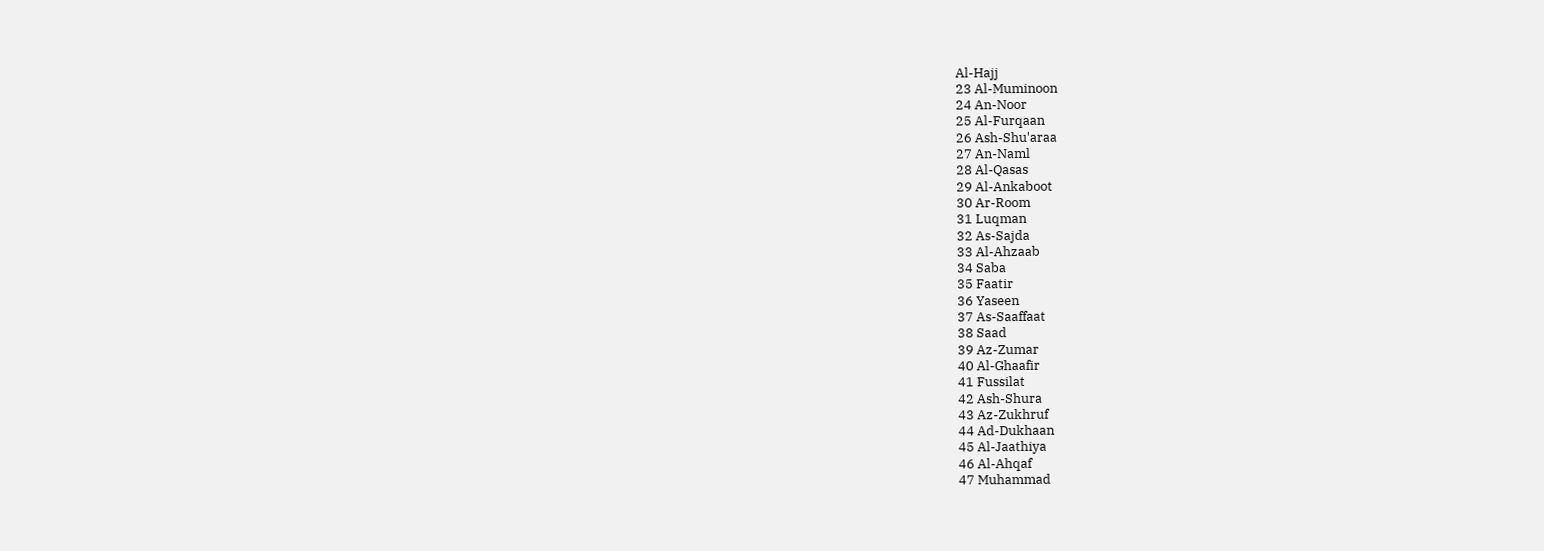Al-Hajj
23 Al-Muminoon
24 An-Noor
25 Al-Furqaan
26 Ash-Shu'araa
27 An-Naml
28 Al-Qasas
29 Al-Ankaboot
30 Ar-Room
31 Luqman
32 As-Sajda
33 Al-Ahzaab
34 Saba
35 Faatir
36 Yaseen
37 As-Saaffaat
38 Saad
39 Az-Zumar
40 Al-Ghaafir
41 Fussilat
42 Ash-Shura
43 Az-Zukhruf
44 Ad-Dukhaan
45 Al-Jaathiya
46 Al-Ahqaf
47 Muhammad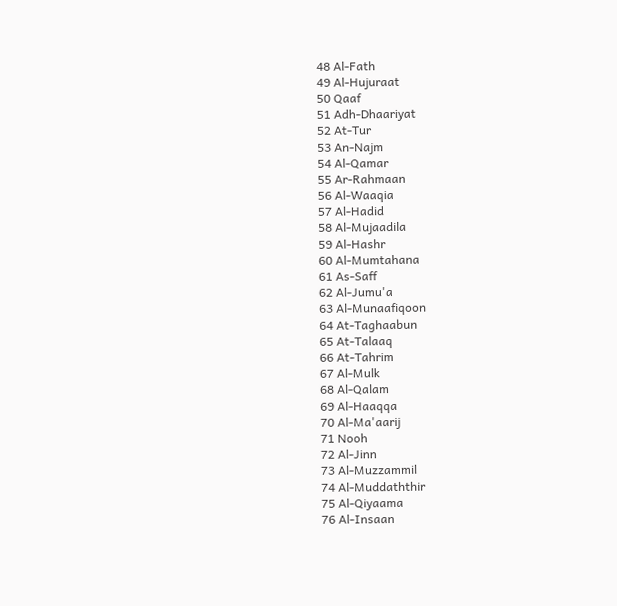48 Al-Fath
49 Al-Hujuraat
50 Qaaf
51 Adh-Dhaariyat
52 At-Tur
53 An-Najm
54 Al-Qamar
55 Ar-Rahmaan
56 Al-Waaqia
57 Al-Hadid
58 Al-Mujaadila
59 Al-Hashr
60 Al-Mumtahana
61 As-Saff
62 Al-Jumu'a
63 Al-Munaafiqoon
64 At-Taghaabun
65 At-Talaaq
66 At-Tahrim
67 Al-Mulk
68 Al-Qalam
69 Al-Haaqqa
70 Al-Ma'aarij
71 Nooh
72 Al-Jinn
73 Al-Muzzammil
74 Al-Muddaththir
75 Al-Qiyaama
76 Al-Insaan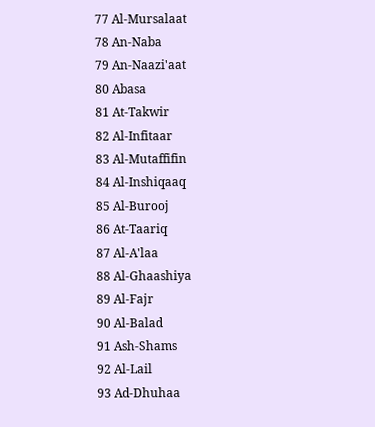77 Al-Mursalaat
78 An-Naba
79 An-Naazi'aat
80 Abasa
81 At-Takwir
82 Al-Infitaar
83 Al-Mutaffifin
84 Al-Inshiqaaq
85 Al-Burooj
86 At-Taariq
87 Al-A'laa
88 Al-Ghaashiya
89 Al-Fajr
90 Al-Balad
91 Ash-Shams
92 Al-Lail
93 Ad-Dhuhaa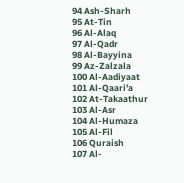94 Ash-Sharh
95 At-Tin
96 Al-Alaq
97 Al-Qadr
98 Al-Bayyina
99 Az-Zalzala
100 Al-Aadiyaat
101 Al-Qaari'a
102 At-Takaathur
103 Al-Asr
104 Al-Humaza
105 Al-Fil
106 Quraish
107 Al-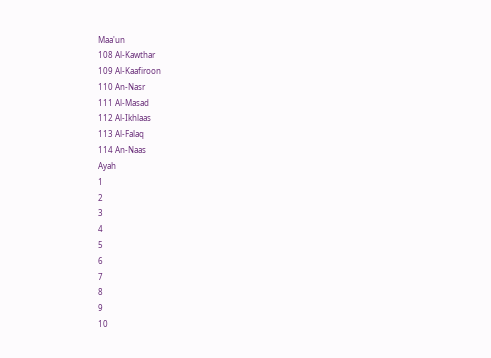Maa'un
108 Al-Kawthar
109 Al-Kaafiroon
110 An-Nasr
111 Al-Masad
112 Al-Ikhlaas
113 Al-Falaq
114 An-Naas
Ayah
1
2
3
4
5
6
7
8
9
10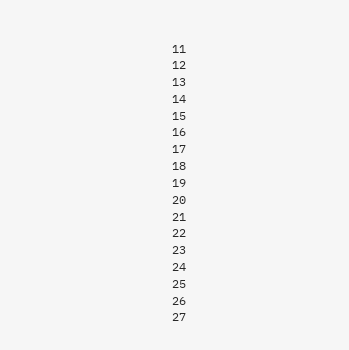11
12
13
14
15
16
17
18
19
20
21
22
23
24
25
26
27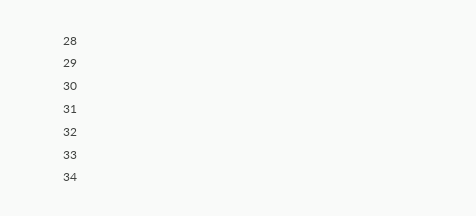28
29
30
31
32
33
34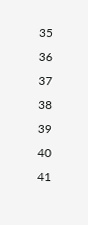35
36
37
38
39
40
41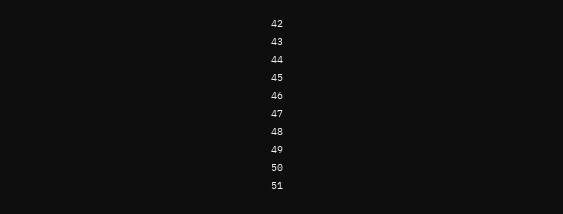42
43
44
45
46
47
48
49
50
51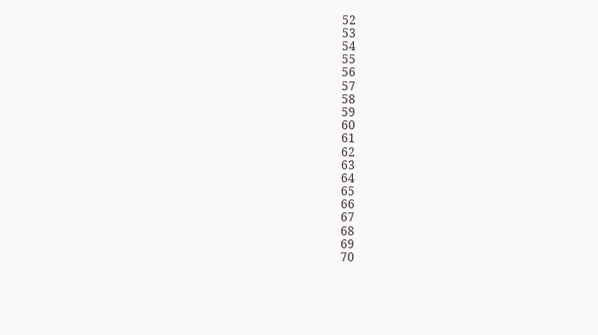52
53
54
55
56
57
58
59
60
61
62
63
64
65
66
67
68
69
70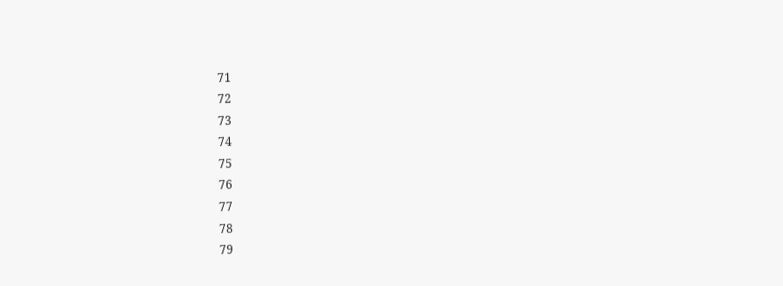71
72
73
74
75
76
77
78
79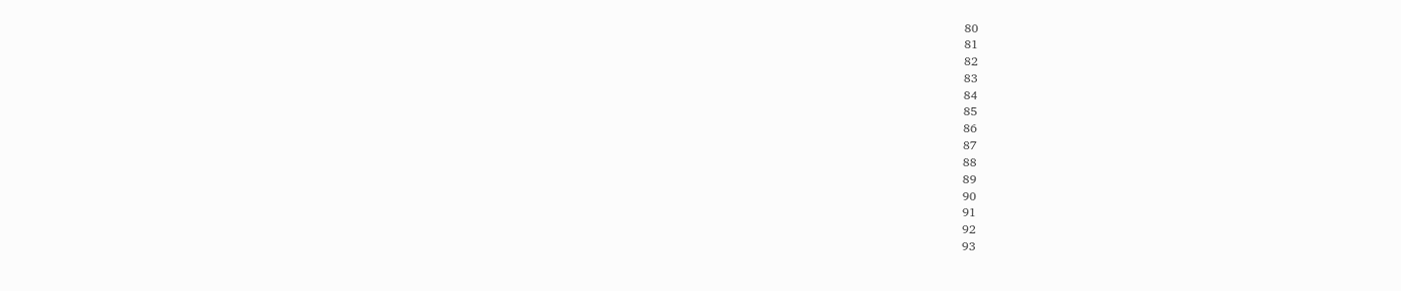80
81
82
83
84
85
86
87
88
89
90
91
92
93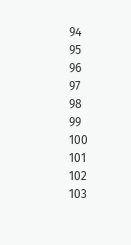94
95
96
97
98
99
100
101
102
103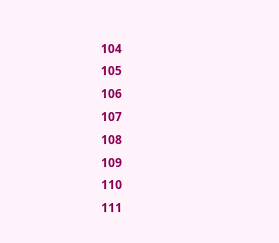104
105
106
107
108
109
110
111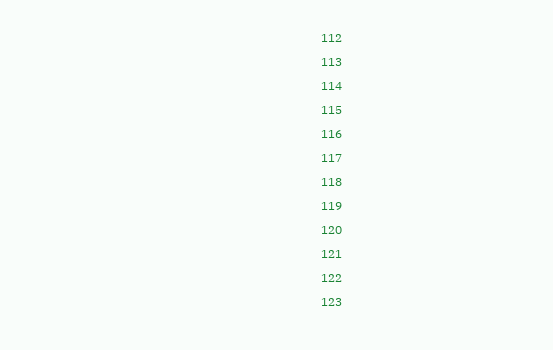112
113
114
115
116
117
118
119
120
121
122
123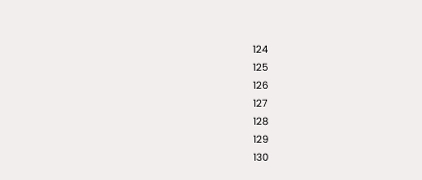124
125
126
127
128
129
130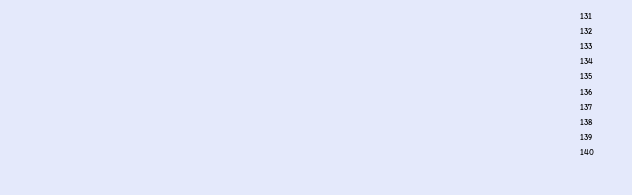131
132
133
134
135
136
137
138
139
140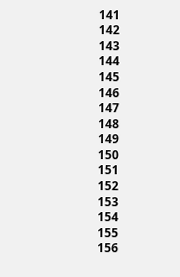141
142
143
144
145
146
147
148
149
150
151
152
153
154
155
156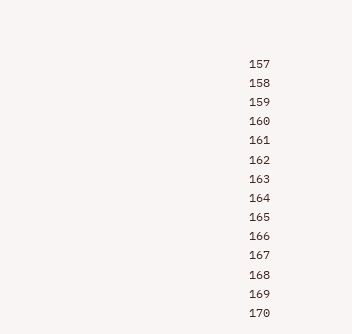157
158
159
160
161
162
163
164
165
166
167
168
169
170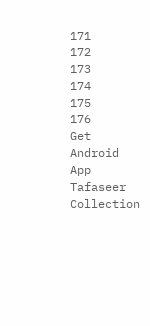171
172
173
174
175
176
Get Android App
Tafaseer Collection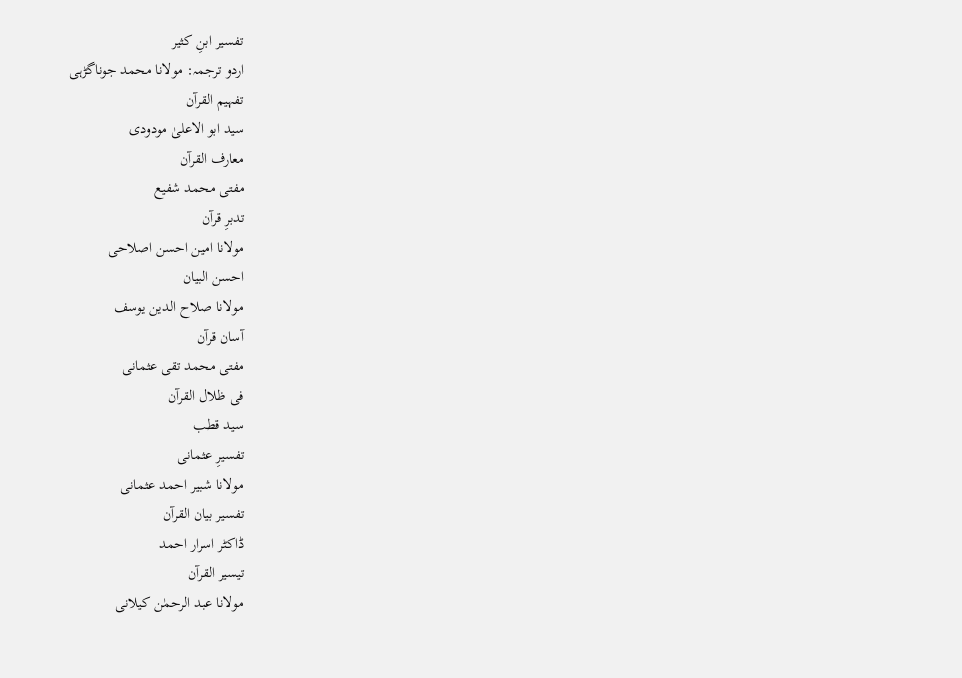تفسیر ابنِ کثیر
اردو ترجمہ: مولانا محمد جوناگڑہی
تفہیم القرآن
سید ابو الاعلیٰ مودودی
معارف القرآن
مفتی محمد شفیع
تدبرِ قرآن
مولانا امین احسن اصلاحی
احسن البیان
مولانا صلاح الدین یوسف
آسان قرآن
مفتی محمد تقی عثمانی
فی ظلال القرآن
سید قطب
تفسیرِ عثمانی
مولانا شبیر احمد عثمانی
تفسیر بیان القرآن
ڈاکٹر اسرار احمد
تیسیر القرآن
مولانا عبد الرحمٰن کیلانی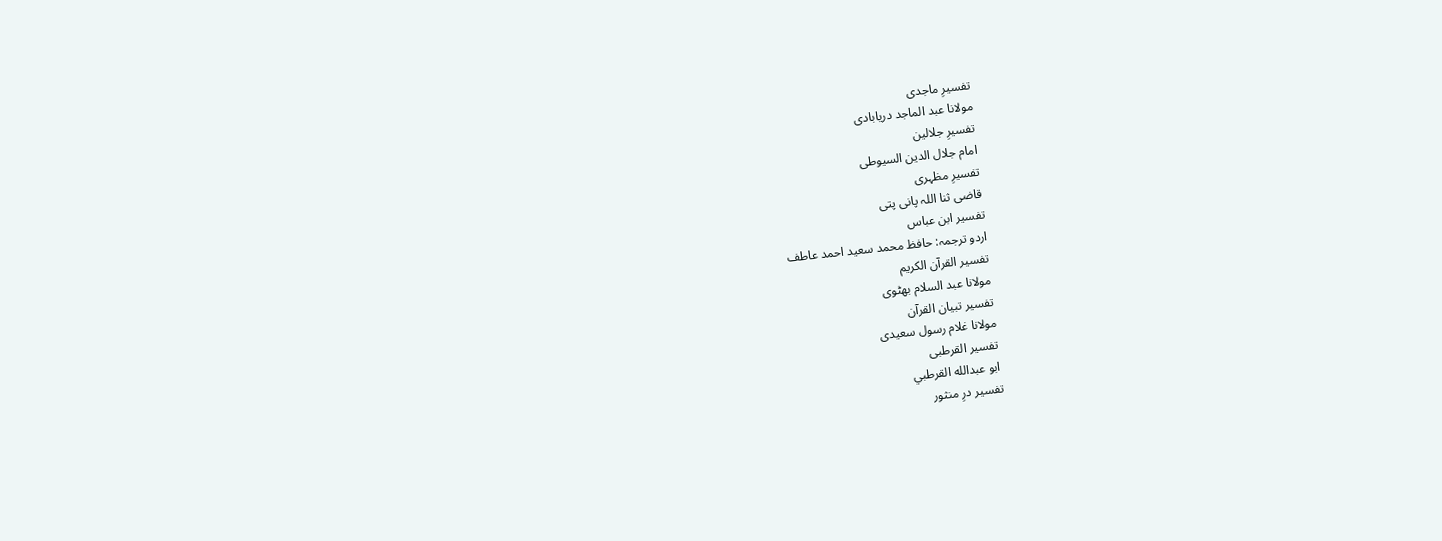تفسیرِ ماجدی
مولانا عبد الماجد دریابادی
تفسیرِ جلالین
امام جلال الدین السیوطی
تفسیرِ مظہری
قاضی ثنا اللہ پانی پتی
تفسیر ابن عباس
اردو ترجمہ: حافظ محمد سعید احمد عاطف
تفسیر القرآن الکریم
مولانا عبد السلام بھٹوی
تفسیر تبیان القرآن
مولانا غلام رسول سعیدی
تفسیر القرطبی
ابو عبدالله القرطبي
تفسیر درِ منثور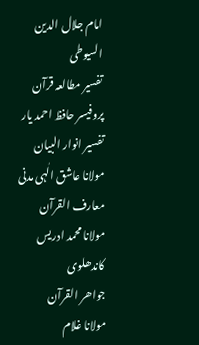امام جلال الدین السیوطی
تفسیر مطالعہ قرآن
پروفیسر حافظ احمد یار
تفسیر انوار البیان
مولانا عاشق الٰہی مدنی
معارف القرآن
مولانا محمد ادریس کاندھلوی
جواھر القرآن
مولانا غلام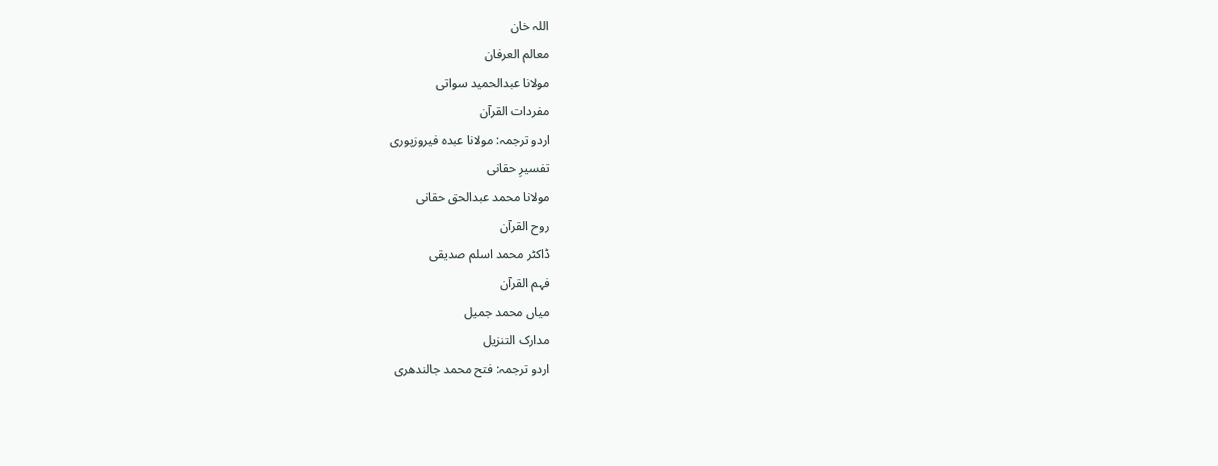اللہ خان
معالم العرفان
مولانا عبدالحمید سواتی
مفردات القرآن
اردو ترجمہ: مولانا عبدہ فیروزپوری
تفسیرِ حقانی
مولانا محمد عبدالحق حقانی
روح القرآن
ڈاکٹر محمد اسلم صدیقی
فہم القرآن
میاں محمد جمیل
مدارک التنزیل
اردو ترجمہ: فتح محمد جالندھری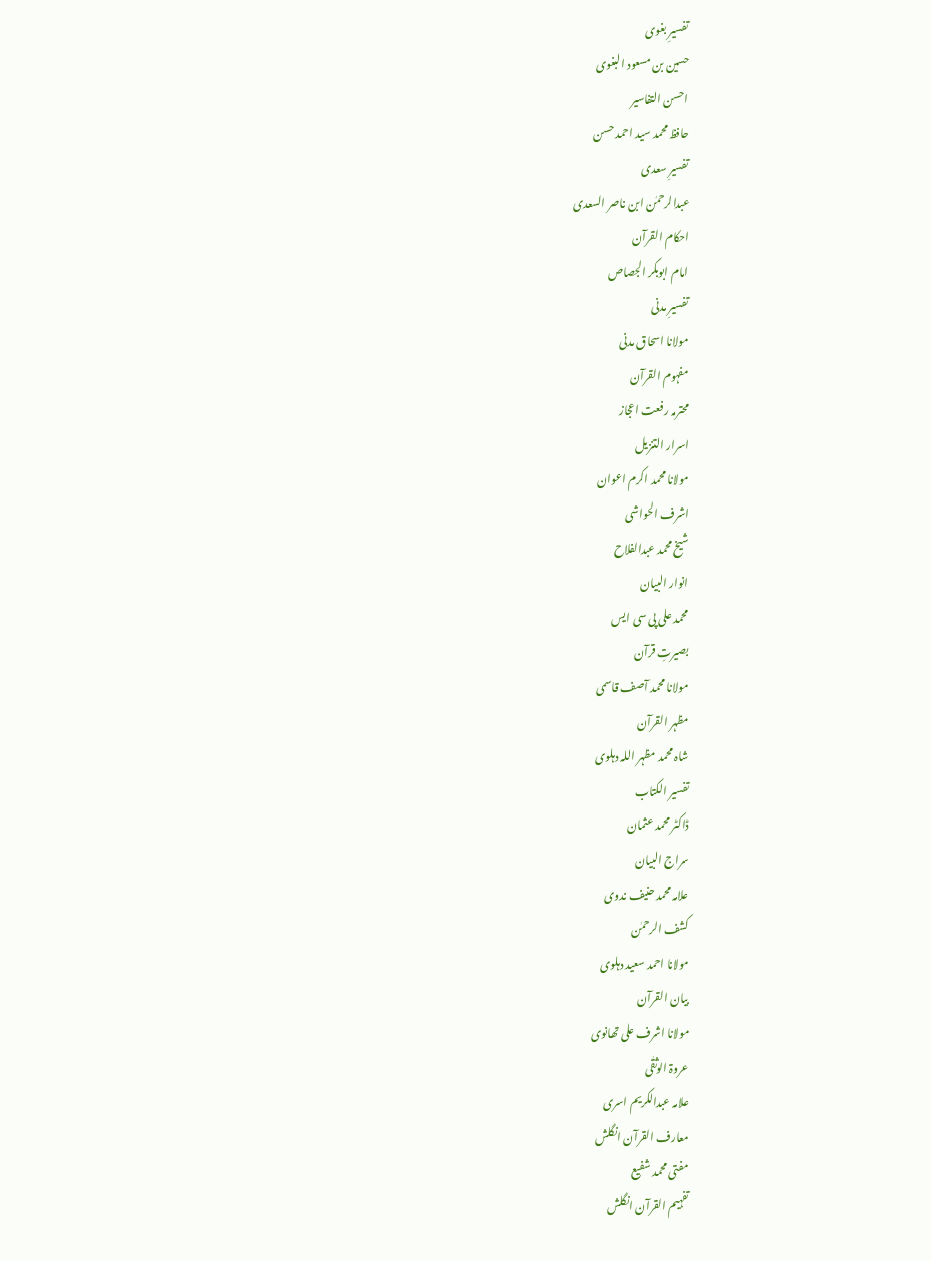تفسیرِ بغوی
حسین بن مسعود البغوی
احسن التفاسیر
حافظ محمد سید احمد حسن
تفسیرِ سعدی
عبدالرحمٰن ابن ناصر السعدی
احکام القرآن
امام ابوبکر الجصاص
تفسیرِ مدنی
مولانا اسحاق مدنی
مفہوم القرآن
محترمہ رفعت اعجاز
اسرار التنزیل
مولانا محمد اکرم اعوان
اشرف الحواشی
شیخ محمد عبدالفلاح
انوار البیان
محمد علی پی سی ایس
بصیرتِ قرآن
مولانا محمد آصف قاسمی
مظہر القرآن
شاہ محمد مظہر اللہ دہلوی
تفسیر الکتاب
ڈاکٹر محمد عثمان
سراج البیان
علامہ محمد حنیف ندوی
کشف الرحمٰن
مولانا احمد سعید دہلوی
بیان القرآن
مولانا اشرف علی تھانوی
عروۃ الوثقٰی
علامہ عبدالکریم اسری
معارف القرآن انگلش
مفتی محمد شفیع
تفہیم القرآن انگلش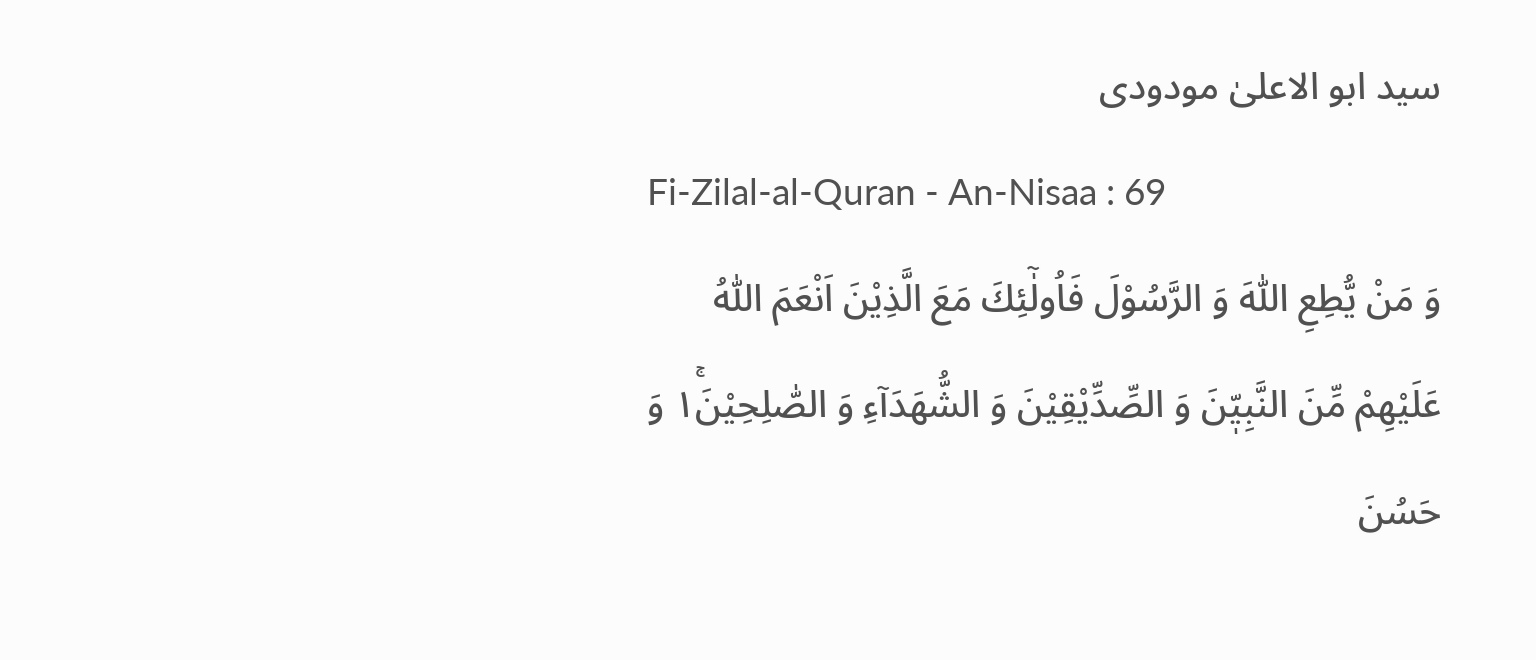سید ابو الاعلیٰ مودودی
Fi-Zilal-al-Quran - An-Nisaa : 69
وَ مَنْ یُّطِعِ اللّٰهَ وَ الرَّسُوْلَ فَاُولٰٓئِكَ مَعَ الَّذِیْنَ اَنْعَمَ اللّٰهُ عَلَیْهِمْ مِّنَ النَّبِیّٖنَ وَ الصِّدِّیْقِیْنَ وَ الشُّهَدَآءِ وَ الصّٰلِحِیْنَ١ۚ وَ حَسُنَ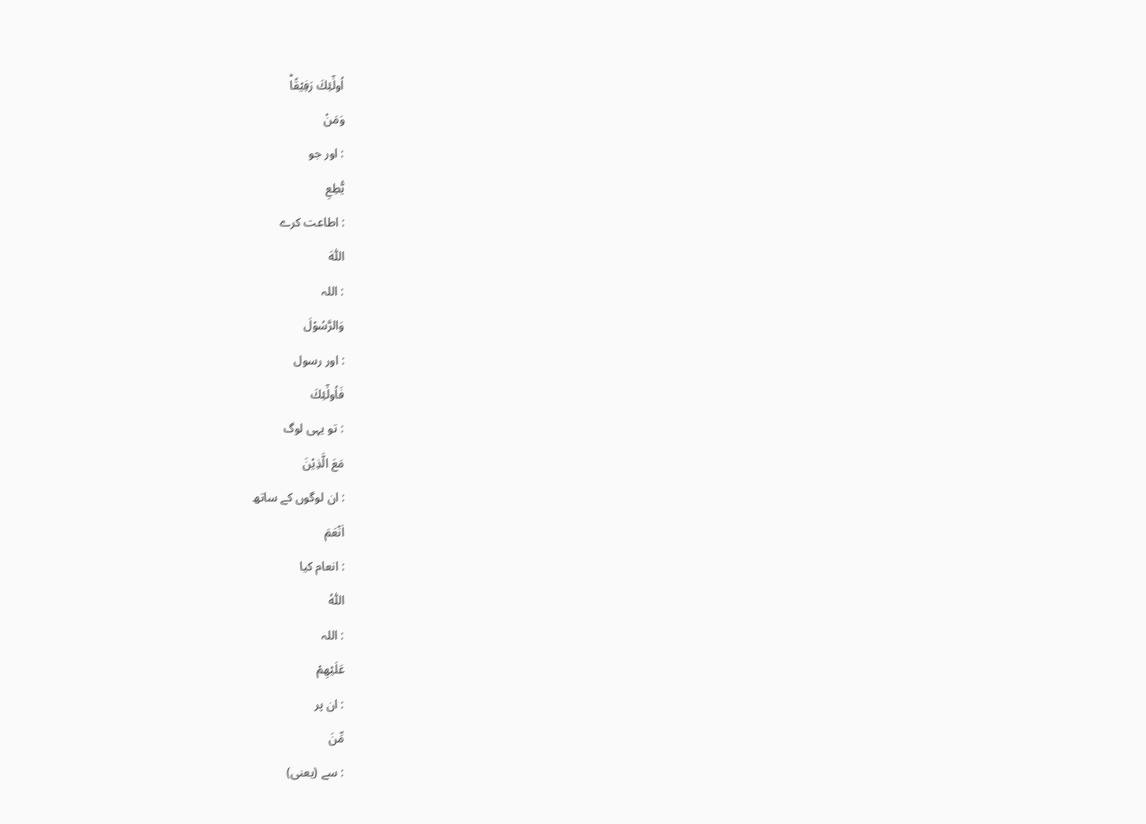اُولٰٓئِكَ رَفِیْقًاؕ
وَمَنْ
: اور جو
يُّطِعِ
: اطاعت کرے
اللّٰهَ
: اللہ
وَالرَّسُوْلَ
: اور رسول
فَاُولٰٓئِكَ
: تو یہی لوگ
مَعَ الَّذِيْنَ
: ان لوگوں کے ساتھ
اَنْعَمَ
: انعام کیا
اللّٰهُ
: اللہ
عَلَيْهِمْ
: ان پر
مِّنَ
: سے (یعنی)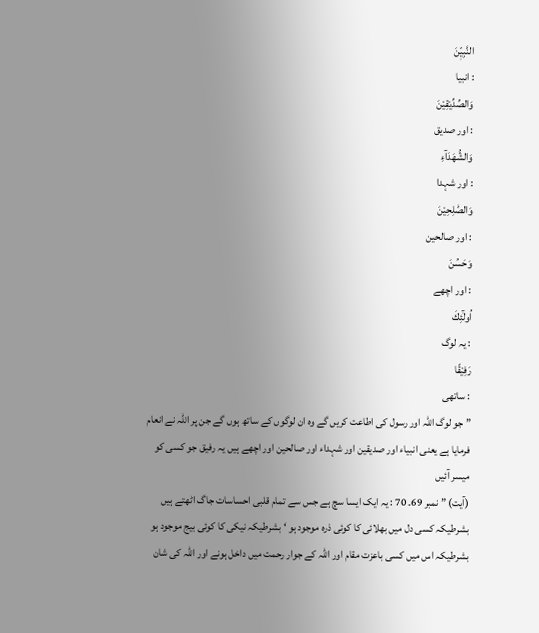النَّبِيّٖنَ
: انبیا
وَالصِّدِّيْقِيْنَ
: اور صدیق
وَالشُّهَدَآءِ
: اور شہدا
وَالصّٰلِحِيْنَ
: اور صالحین
وَحَسُنَ
: اور اچھے
اُولٰٓئِكَ
: یہ لوگ
رَفِيْقًا
: ساتھی
” جو لوگ اللہ اور رسول کی اطاعت کریں گے وہ ان لوگوں کے ساتھ ہوں گے جن پر اللہ نے انعام فرمایا ہے یعنی انبیاء اور صدیقین اور شہداء اور صالحین اور اچھے ہیں یہ رفیق جو کسی کو میسر آئیں
(آیت) ” نمبر 69۔ 70 : یہ ایک ایسا سچ ہے جس سے تمام قلبی احساسات جاگ اٹھتے ہیں بشرطیکہ کسی دل میں بھلائی کا کوئی ذرہ موجود ہو ‘ بشرطیکہ نیکی کا کوئی بیج موجود ہو بشرطیکہ اس میں کسی باعزت مقام اور اللہ کے جوار رحمت میں داخل ہونے اور اللہ کی شان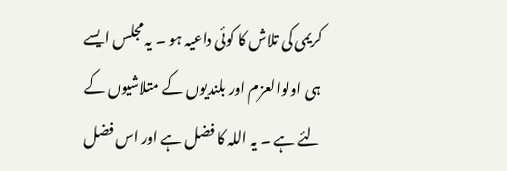کریمی کی تلاش کا کوئی داعیہ ہو ۔ یہ مجلس ایسے ہی اولوالعزم اور بلندیوں کے متلاشیوں کے لئے ہے ۔ یہ اللہ کا فضل ہے اور اس فضل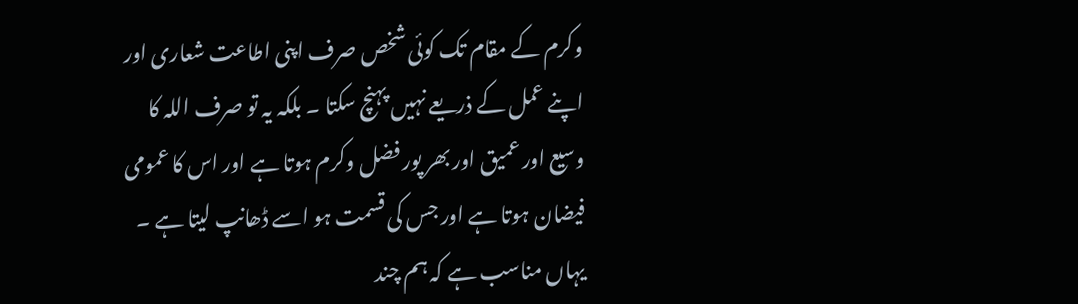وکرم کے مقام تک کوئی شخص صرف اپنی اطاعت شعاری اور اپنے عمل کے ذریعے نہیں پہنچ سکتا ۔ بلکہ یہ تو صرف اللہ کا وسیع اور عمیق اور بھر پور فضل وکرم ہوتا ہے اور اس کا عمومی فیضان ہوتا ہے اور جس کی قسمت ہو اسے ڈھانپ لیتا ہے ۔ یہاں مناسب ہے کہ ہم چند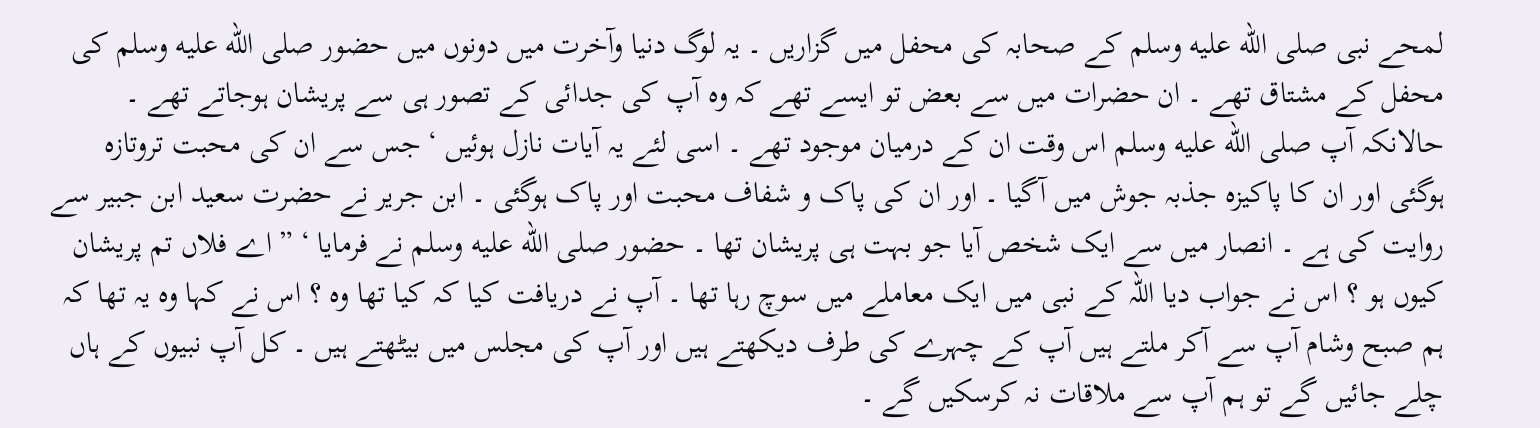لمحے نبی صلى الله عليه وسلم کے صحابہ کی محفل میں گزاریں ۔ یہ لوگ دنیا وآخرت میں دونوں میں حضور صلى الله عليه وسلم کی محفل کے مشتاق تھے ۔ ان حضرات میں سے بعض تو ایسے تھے کہ وہ آپ کی جدائی کے تصور ہی سے پریشان ہوجاتے تھے ۔ حالانکہ آپ صلى الله عليه وسلم اس وقت ان کے درمیان موجود تھے ۔ اسی لئے یہ آیات نازل ہوئیں ‘ جس سے ان کی محبت تروتازہ ہوگئی اور ان کا پاکیزہ جذبہ جوش میں آگیا ۔ اور ان کی پاک و شفاف محبت اور پاک ہوگئی ۔ ابن جریر نے حضرت سعید ابن جبیر سے روایت کی ہے ۔ انصار میں سے ایک شخص آیا جو بہت ہی پریشان تھا ۔ حضور صلى الله عليه وسلم نے فرمایا ‘ ” اے فلاں تم پریشان کیوں ہو ؟ اس نے جواب دیا اللہ کے نبی میں ایک معاملے میں سوچ رہا تھا ۔ آپ نے دریافت کیا کہ کیا تھا وہ ؟ اس نے کہا وہ یہ تھا کہ ہم صبح وشام آپ سے آکر ملتے ہیں آپ کے چہرے کی طرف دیکھتے ہیں اور آپ کی مجلس میں بیٹھتے ہیں ۔ کل آپ نبیوں کے ہاں چلے جائیں گے تو ہم آپ سے ملاقات نہ کرسکیں گے ۔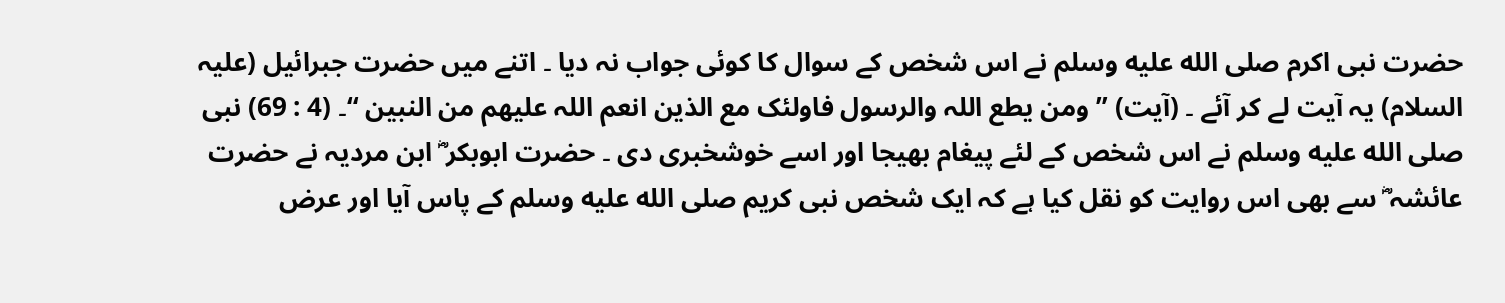حضرت نبی اکرم صلى الله عليه وسلم نے اس شخص کے سوال کا کوئی جواب نہ دیا ۔ اتنے میں حضرت جبرائیل (علیہ السلام) یہ آیت لے کر آئے ۔ (آیت) ” ومن یطع اللہ والرسول فاولئک مع الذین انعم اللہ علیھم من النبین “۔ (4 : 69) نبی صلى الله عليه وسلم نے اس شخص کے لئے پیغام بھیجا اور اسے خوشخبری دی ۔ حضرت ابوبکر ؓ ابن مردیہ نے حضرت عائشہ ؓ سے بھی اس روایت کو نقل کیا ہے کہ ایک شخص نبی کریم صلى الله عليه وسلم کے پاس آیا اور عرض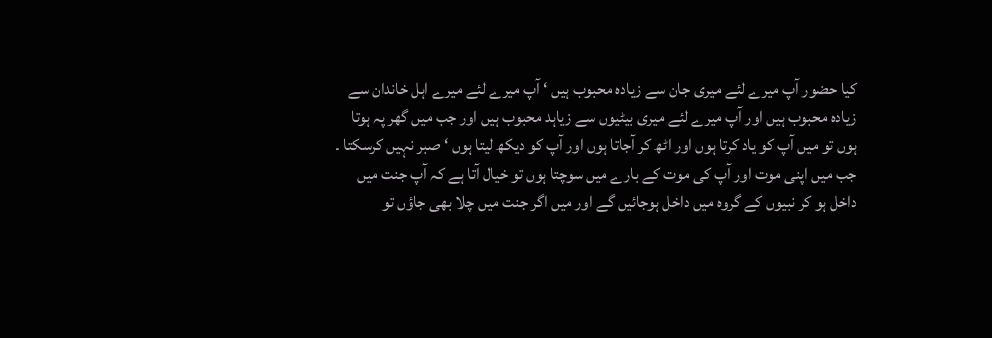کیا حضور آپ میرے لئے میری جان سے زیادہ محبوب ہیں ‘ آپ میرے لئے میرے اہل خاندان سے زیادہ محبوب ہیں اور آپ میرے لئے میری بیٹیوں سے زیاہد محبوب ہیں اور جب میں گھر پہ ہوتا ہوں تو میں آپ کو یاد کرتا ہوں اور اٹھ کر آجاتا ہوں اور آپ کو دیکھ لیتا ہوں ‘ صبر نہیں کرسکتا ۔ جب میں اپنی موت اور آپ کی موت کے بارے میں سوچتا ہوں تو خیال آتا ہے کہ آپ جنت میں داخل ہو کر نبیوں کے گروہ میں داخل ہوجائیں گے اور میں اگر جنت میں چلا بھی جاؤں تو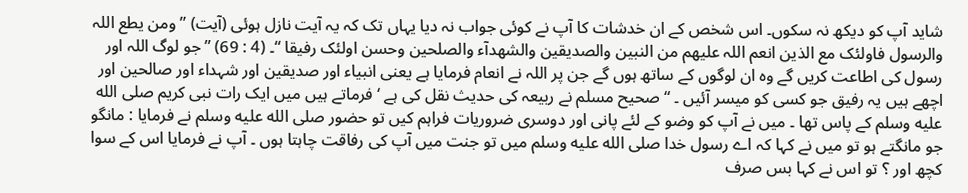شاید آپ کو دیکھ نہ سکوں۔ اس شخص کے ان خدشات کا آپ نے کوئی جواب نہ دیا یہاں تک کہ یہ آیت نازل ہوئی (آیت) ” ومن یطع اللہ والرسول فاولئک مع الذین انعم اللہ علیھم من النبین والصدیقین والشھدآء والصلحین وحسن اولئک رفیقا “۔ (4 : 69) ” جو لوگ اللہ اور رسول کی اطاعت کریں گے وہ ان لوگوں کے ساتھ ہوں گے جن پر اللہ نے انعام فرمایا ہے یعنی انبیاء اور صدیقین اور شہداء اور صالحین اور اچھے ہیں یہ رفیق جو کسی کو میسر آئیں ۔ “ صحیح مسلم نے ربیعہ کی حدیث نقل کی ہے ‘ فرماتے ہیں میں ایک رات نبی کریم صلى الله عليه وسلم کے پاس تھا ۔ میں نے آپ کو وضو کے لئے پانی اور دوسری ضروریات فراہم کیں تو حضور صلى الله عليه وسلم نے فرمایا : مانگو جو مانگتے ہو تو میں نے کہا کہ اے رسول خدا صلى الله عليه وسلم میں تو جنت میں آپ کی رفاقت چاہتا ہوں ۔ آپ نے فرمایا اس کے سوا کچھ اور ؟ تو اس نے کہا بس صرف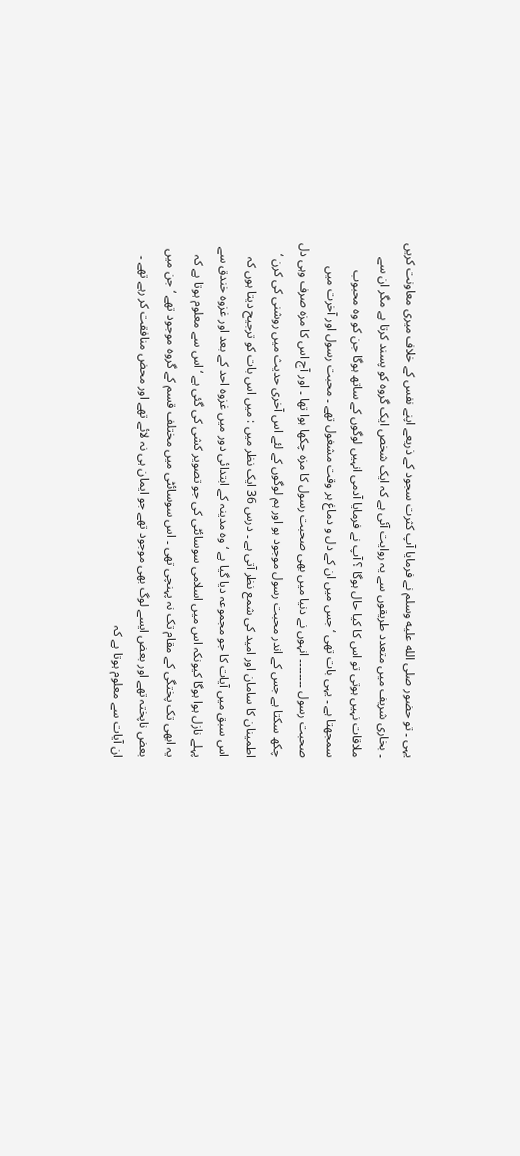یہی ۔ تو حضور صلى الله عليه وسلم نے فرمایا آپ کثرت سجود کے ذریعے اپنے نفس کے خلاف میری معاونت کریں ۔ بخاری شریف میں متعدد طریقوں سے یہ روایت آئی ہے کہ ایک شخص ایک گروہ کو پسند کرتا ہے مگر ان سے ملاقات نہیں ہوتی تو اس کا کیا حال ہوگا ؟ آپ نے فرمایا آدمی انہیں لوگوں کے ساتھ ہوگا جن کو وہ محبوب سمجھتا ہے ۔ یہی بات تھی ‘ جس میں ان کے دل و دماغ ہر وقت مشغول تھے ۔ محبت رسول اور آخرت میں صحبت رسول ۔۔۔۔۔۔۔۔ انہوں نے دنیا میں بھی صحبت رسول کا مزہ چکھا ہوا تھا ۔ اور آج اس کا مزہ صرف وہی دل چکھ سکتا ہے جس کے اندر محبت رسول موجود ہو اور ہم لوگوں کے لئے اس آخری حدیث میں روشنی کی کرن ‘ اطمینان کا سامان اور امید کی شمع نظر آتی ہے ۔ درس 36 ایک نظر میں : میں اس بات کو ترجیح دیتا ہوں کہ اس سبق میں آیات کا جو مجموعہ دیا گیا ہے ‘ وہ مدینہ کے ابتدائی دور میں غزوہ احد کے بعد اور غزوہ خندق سے پہلے نازل ہوا ہوگا کیونکہ اس میں اسلامی سوسائٹی کی جو تصویر کشی کی گئی ہے ‘ اس سے معلوم ہوتا ہے کہ یہ ابھی تک پختگی کے مقام تک نہ پہنچی تھی ۔ اس سوسائٹی میں مختلف قسم کے گروہ موجود تھے ‘ جن میں بعض ناپختہ تھے اور بعض ایسے لوگ بھی موجود تھے جو ایمان ہی نہ لائے تھے اور محض منافقت کر رہے تھے ۔ ان آیات سے معلوم ہوتا ہے کہ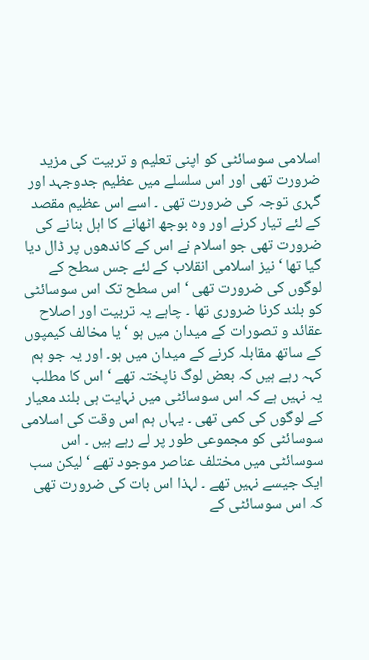اسلامی سوسائٹی کو اپنی تعلیم و تربیت کی مزید ضرورت تھی اور اس سلسلے میں عظیم جدوجہد اور گہری توجہ کی ضرورت تھی ۔ اسے اس عظیم مقصد کے لئے تیار کرنے اور وہ بوجھ اٹھانے کا اہل بنانے کی ضرورت تھی جو اسلام نے اس کے کاندھوں پر ڈال دیا گیا تھا ‘ نیز اسلامی انقلاب کے لئے جس سطح کے لوگوں کی ضرورت تھی ‘ اس سطح تک اس سوسائٹی کو بلند کرنا ضروری تھا ۔ چاہے یہ تربیت اور اصلاح عقائد و تصورات کے میدان میں ہو ‘ یا مخالف کیمپوں کے ساتھ مقابلہ کرنے کے میدان میں ہو۔ اور یہ جو ہم کہہ رہے ہیں کہ بعض لوگ ناپختہ تھے ‘ اس کا مطلب یہ نہیں ہے کہ اس سوسائٹی میں نہایت ہی بلند معیار کے لوگوں کی کمی تھی ۔ یہاں ہم اس وقت کی اسلامی سوسائٹی کو مجموعی طور پر لے رہے ہیں ۔ اس سوسائٹی میں مختلف عناصر موجود تھے ‘ لیکن سب ایک جیسے نہیں تھے ۔ لہذا اس بات کی ضرورت تھی کہ اس سوسائٹی کے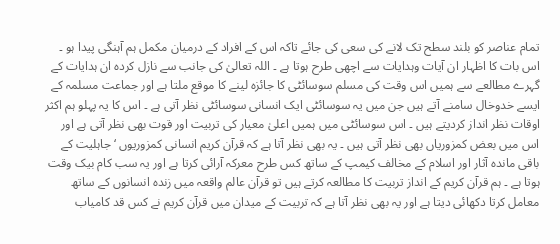تمام عناصر کو بلند سطح تک لانے کی سعی کی جائے تاکہ اس کے افراد کے درمیان مکمل ہم آہنگی پیدا ہو ۔ اس بات کا اظہار ان آیات وہدایات سے اچھی طرح ہوتا ہے ۔ اللہ تعالیٰ کی جانب سے نازل کردہ ان ہدایات کے گہرے مطالعے سے ہمیں اس وقت کی مسلم سوسائٹی کا جائزہ لینے کا موقع ملتا ہے اور جماعت مسلمہ کے ایسے خدوخال سامنے آتے ہیں جن میں یہ سوسائٹی ایک انسانی سوسائٹی نظر آتی ہے ۔ اس کا یہ پہلو ہم اکثر اوقات نظر انداز کردیتے ہیں ۔ اس سوسائٹی میں ہمیں اعلیٰ معیار کی تربیت اور قوت بھی نظر آتی ہے اور اس میں بعض کمزوریاں بھی نظر آتی ہیں ۔ یہ بھی نظر آتا ہے کہ قرآن کریم انسانی کمزوریوں ‘ جاہلیت کے باقی ماندہ آثار اور اسلام کے مخالف کیمپ کے ساتھ کس طرح معرکہ آرائی کرتا ہے اور یہ سب کام بیک وقت ہوتا ہے ۔ ہم قرآن کریم کے انداز تربیت کا مطالعہ کرتے ہیں تو قرآن عالم واقعہ میں زندہ انسانوں کے ساتھ معامل کرتا دکھائی دیتا ہے اور یہ بھی نظر آتا ہے کہ تربیت کے میدان میں قرآن کریم نے کس قد کامیاب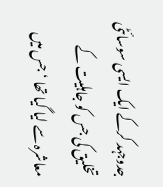جدوجہد کرکے ایک ایسی سوسائٹی تخلیق کی جس کو جاہلیت کے معاشرہ سے لیا گیا تھا ‘ جس میں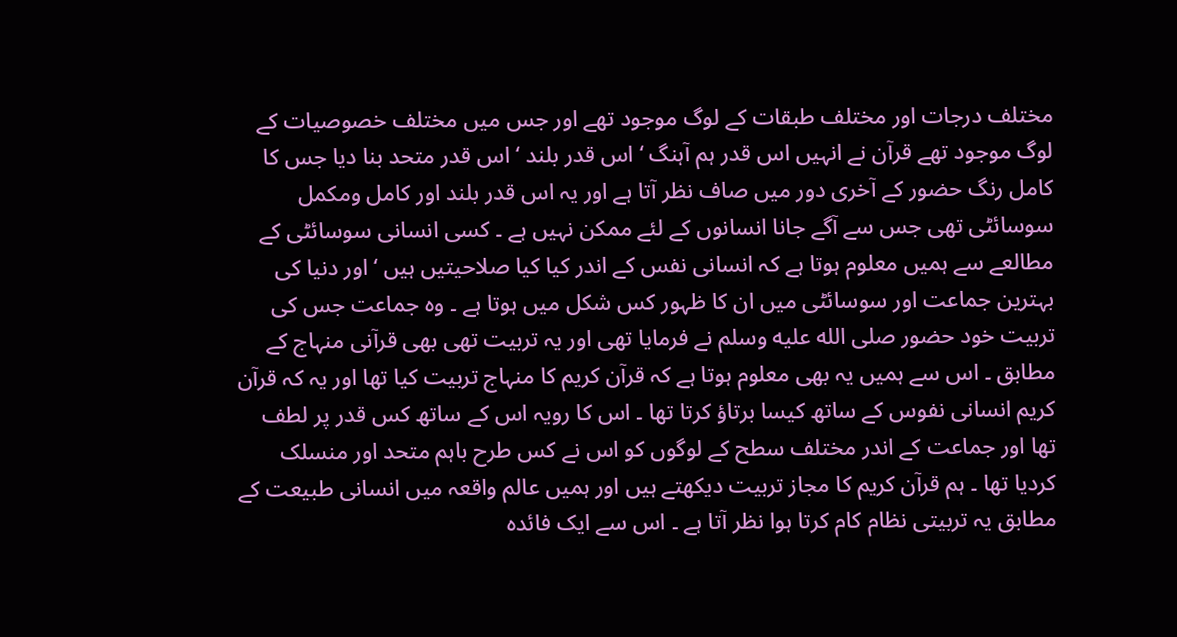مختلف درجات اور مختلف طبقات کے لوگ موجود تھے اور جس میں مختلف خصوصیات کے لوگ موجود تھے قرآن نے انہیں اس قدر ہم آہنگ ‘ اس قدر بلند ‘ اس قدر متحد بنا دیا جس کا کامل رنگ حضور کے آخری دور میں صاف نظر آتا ہے اور یہ اس قدر بلند اور کامل ومکمل سوسائٹی تھی جس سے آگے جانا انسانوں کے لئے ممکن نہیں ہے ۔ کسی انسانی سوسائٹی کے مطالعے سے ہمیں معلوم ہوتا ہے کہ انسانی نفس کے اندر کیا کیا صلاحیتیں ہیں ‘ اور دنیا کی بہترین جماعت اور سوسائٹی میں ان کا ظہور کس شکل میں ہوتا ہے ۔ وہ جماعت جس کی تربیت خود حضور صلى الله عليه وسلم نے فرمایا تھی اور یہ تربیت تھی بھی قرآنی منہاج کے مطابق ۔ اس سے ہمیں یہ بھی معلوم ہوتا ہے کہ قرآن کریم کا منہاج تربیت کیا تھا اور یہ کہ قرآن کریم انسانی نفوس کے ساتھ کیسا برتاؤ کرتا تھا ۔ اس کا رویہ اس کے ساتھ کس قدر پر لطف تھا اور جماعت کے اندر مختلف سطح کے لوگوں کو اس نے کس طرح باہم متحد اور منسلک کردیا تھا ۔ ہم قرآن کریم کا مجاز تربیت دیکھتے ہیں اور ہمیں عالم واقعہ میں انسانی طبیعت کے مطابق یہ تربیتی نظام کام کرتا ہوا نظر آتا ہے ۔ اس سے ایک فائدہ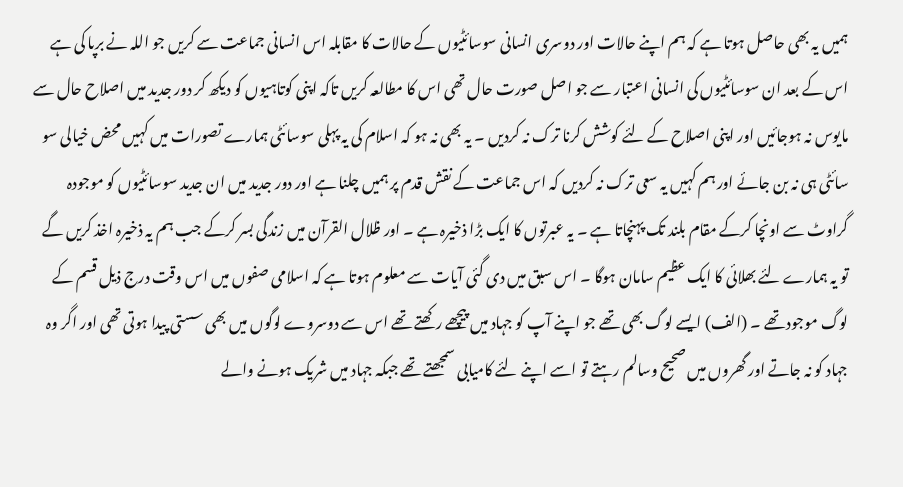ہمیں یہ بھی حاصل ہوتا ہے کہ ہم اپنے حالات اور دوسری انسانی سوسائٹیوں کے حالات کا مقابلہ اس انسانی جماعت سے کریں جو اللہ نے برپا کی ہے اس کے بعد ان سوسائٹیوں کی انسانی اعتبار سے جو اصل صورت حال تھی اس کا مطالعہ کریں تاکہ اپنی کوتاہیوں کو دیکھ کر دور جدید میں اصلاح حال سے مایوس نہ ہوجائیں اور اپنی اصلاح کے لئے کوشش کرنا ترک نہ کردیں ۔ یہ بھی نہ ہو کہ اسلام کی یہ پہلی سوسائٹی ہمارے تصورات میں کہیں محض خیالی سو سائٹی ہی نہ بن جائے اور ہم کہیں یہ سعی ترک نہ کردیں کہ اس جماعت کے نقش قدم پر ہمیں چلنا ہے اور دور جدید میں ان جدید سوسائٹیوں کو موجودہ گراوٹ سے اونچا کرکے مقام بلند تک پہنچاتا ہے ۔ یہ عبرتوں کا ایک بڑا ذخیرہ ہے ۔ اور ظلال القرآن میں زندگی بسر کرکے جب ہم یہ ذخیرہ اخذ کریں گے تو یہ ہمارے لئے بھلائی کا ایک عظیم سامان ہوگا ۔ اس سبق میں دی گئی آیات سے معلوم ہوتا ہے کہ اسلامی صفوں میں اس وقت درج ذیل قسم کے لوگ موجود تھے ۔ (الف) ایسے لوگ بھی تھے جو اپنے آپ کو جہاد میں پیچھے رکھتے تھے اس سے دوسروے لوگوں میں بھی سستی پیدا ہوتی تھی اور اگر وہ جہاد کو نہ جاتے اور گھروں میں صحیح وسالم رہتے تو اسے اپنے لئے کامیابی سمجھتے تھے جبکہ جہاد میں شریک ہونے والے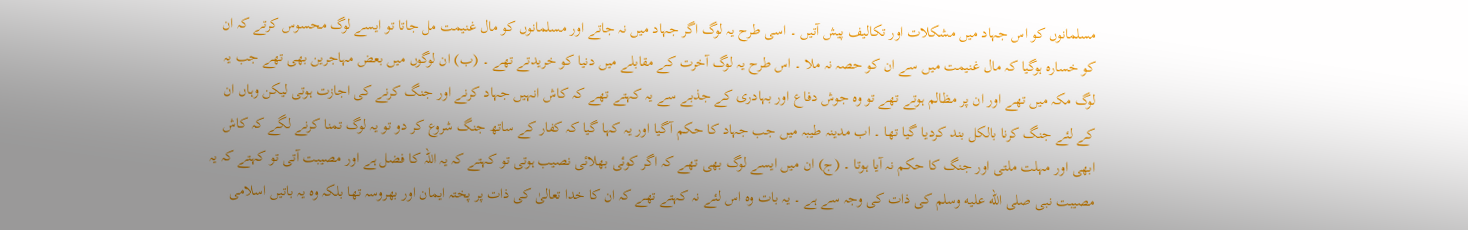مسلمانوں کو اس جہاد میں مشکلات اور تکالیف پیش آتیں ۔ اسی طرح یہ لوگ اگر جہاد میں نہ جاتے اور مسلمانوں کو مال غنیمت مل جاتا تو ایسے لوگ محسوس کرتے کہ ان کو خسارہ ہوگیا کہ مال غنیمت میں سے ان کو حصہ نہ ملا ۔ اس طرح یہ لوگ آخرت کے مقابلے میں دنیا کو خریدتے تھے ۔ (ب) ان لوگوں میں بعض مہاجرین بھی تھے جب یہ لوگ مکہ میں تھے اور ان پر مظالم ہوتے تھے تو وہ جوش دفاع اور بہادری کے جذبے سے یہ کہتے تھے کہ کاش انہیں جہاد کرنے اور جنگ کرنے کی اجازت ہوتی لیکن وہاں ان کے لئے جنگ کرنا بالکل بند کردیا گیا تھا ۔ اب مدینہ طیبہ میں جب جہاد کا حکم آگیا اور یہ کہا گیا کہ کفار کے ساتھ جنگ شروع کر دو تو یہ لوگ تمنا کرنے لگے کہ کاش ابھی اور مہلت ملتی اور جنگ کا حکم نہ آیا ہوتا ۔ (ج) ان میں ایسے لوگ بھی تھے کہ اگر کوئی بھلائی نصیب ہوتی تو کہتے کہ یہ اللہ کا فضل ہے اور مصیبت آتی تو کہتے کہ یہ مصیبت نبی صلى الله عليه وسلم کی ذات کی وجہ سے ہے ۔ یہ بات وہ اس لئے نہ کہتے تھے کہ ان کا خدا تعالیٰ کی ذات پر پختہ ایمان اور بھروسہ تھا بلکہ وہ یہ باتیں اسلامی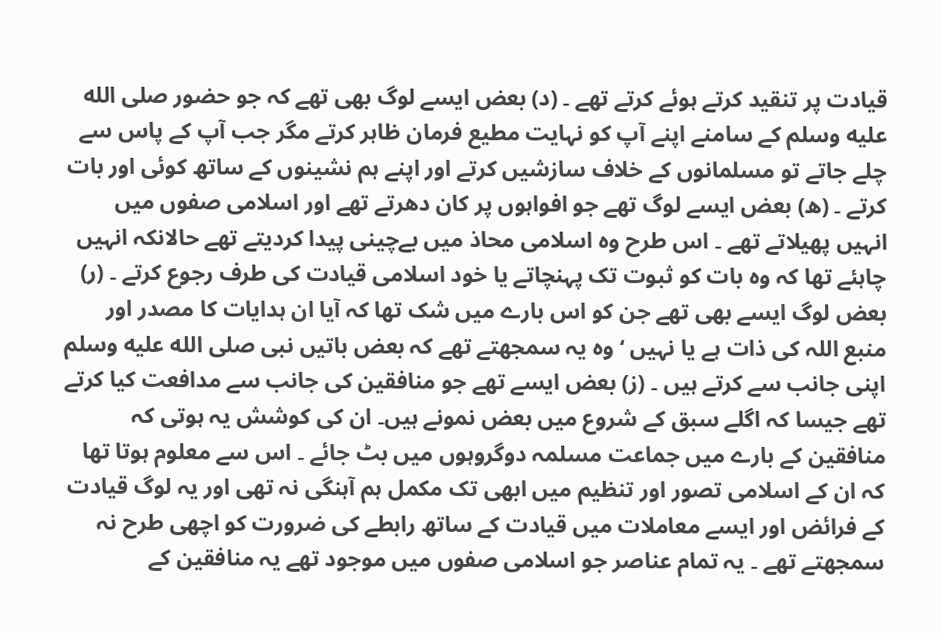قیادت پر تنقید کرتے ہوئے کرتے تھے ۔ (د) بعض ایسے لوگ بھی تھے کہ جو حضور صلى الله عليه وسلم کے سامنے اپنے آپ کو نہایت مطیع فرمان ظاہر کرتے مگر جب آپ کے پاس سے چلے جاتے تو مسلمانوں کے خلاف سازشیں کرتے اور اپنے ہم نشینوں کے ساتھ کوئی اور بات کرتے ۔ (ھ) بعض ایسے لوگ تھے جو افواہوں پر کان دھرتے تھے اور اسلامی صفوں میں انہیں پھیلاتے تھے ۔ اس طرح وہ اسلامی محاذ میں بےچینی پیدا کردیتے تھے حالانکہ انہیں چاہئے تھا کہ وہ بات کو ثبوت تک پہنچاتے یا خود اسلامی قیادت کی طرف رجوع کرتے ۔ (ر) بعض لوگ ایسے بھی تھے جن کو اس بارے میں شک تھا کہ آیا ان ہدایات کا مصدر اور منبع اللہ کی ذات ہے یا نہیں ‘ وہ یہ سمجھتے تھے کہ بعض باتیں نبی صلى الله عليه وسلم اپنی جانب سے کرتے ہیں ۔ (ز) بعض ایسے تھے جو منافقین کی جانب سے مدافعت کیا کرتے تھے جیسا کہ اگلے سبق کے شروع میں بعض نمونے ہیں۔ ان کی کوشش یہ ہوتی کہ منافقین کے بارے میں جماعت مسلمہ دوگروہوں میں بٹ جائے ۔ اس سے معلوم ہوتا تھا کہ ان کے اسلامی تصور اور تنظیم میں ابھی تک مکمل ہم آہنگی نہ تھی اور یہ لوگ قیادت کے فرائض اور ایسے معاملات میں قیادت کے ساتھ رابطے کی ضرورت کو اچھی طرح نہ سمجھتے تھے ۔ یہ تمام عناصر جو اسلامی صفوں میں موجود تھے یہ منافقین کے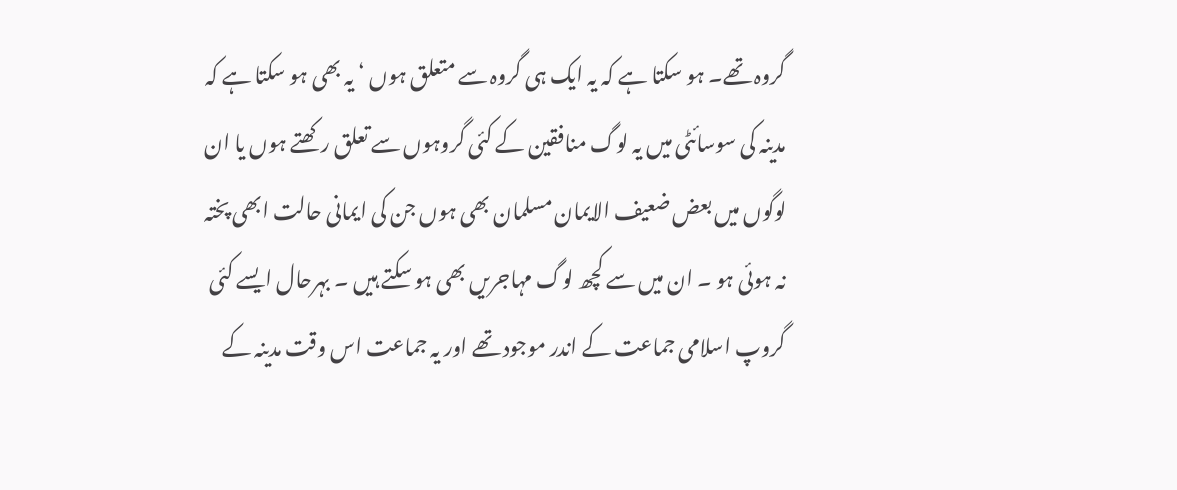گروہ تھے۔ ہو سکتا ہے کہ یہ ایک ہی گروہ سے متعلق ہوں ‘ یہ بھی ہو سکتا ہے کہ مدینہ کی سوسائٹی میں یہ لوگ منافقین کے کئی گروہوں سے تعلق رکھتے ہوں یا ان لوگوں میں بعض ضعیف الایمان مسلمان بھی ہوں جن کی ایمانی حالت ابھی پختہ نہ ہوئی ہو ۔ ان میں سے کچھ لوگ مہاجریں بھی ہو سکتے ہیں ۔ بہرحال ایسے کئی گروپ اسلامی جماعت کے اندر موجود تھے اور یہ جماعت اس وقت مدینہ کے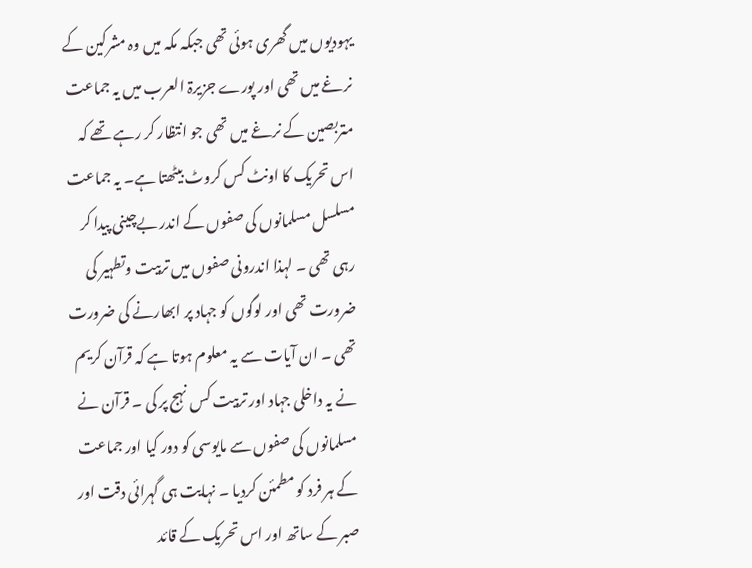یہودیوں میں گھری ہوئی تھی جبکہ مکہ میں وہ مشرکین کے نرغے میں تھی اور پورے جزیرۃ العرب میں یہ جماعت متربصین کے نرغے میں تھی جو انتظار کر رہے تھے کہ اس تحریک کا اونٹ کس کروٹ بیٹھتا ہے۔ یہ جماعت مسلسل مسلمانوں کی صفوں کے اندر بےچینی پیدا کر رہی تھی ۔ لہذا اندرونی صفوں میں تربیت وتطہیر کی ضرورت تھی اور لوگوں کو جہاد پر ابھارنے کی ضرورت تھی ۔ ان آیات سے یہ معلوم ہوتا ہے کہ قرآن کریم نے یہ داخلی جہاد اور تربیت کس نہج پر کی ۔ قرآن نے مسلمانوں کی صفوں سے مایوسی کو دور کیا اور جماعت کے ہر فرد کو مطمئن کردیا ۔ نہایت ہی گہرائی دقت اور صبر کے ساتھ اور اس تحریک کے قائد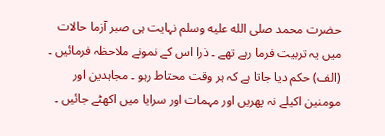حضرت محمد صلى الله عليه وسلم نہایت ہی صبر آزما حالات میں یہ تربیت فرما رہے تھے ۔ ذرا اس کے نمونے ملاحظہ فرمائیں ۔ (الف) حکم دیا جاتا ہے کہ ہر وقت محتاط رہو ۔ مجاہدین اور مومنین اکیلے نہ پھریں اور مہمات اور سرایا میں اکھٹے جائیں ۔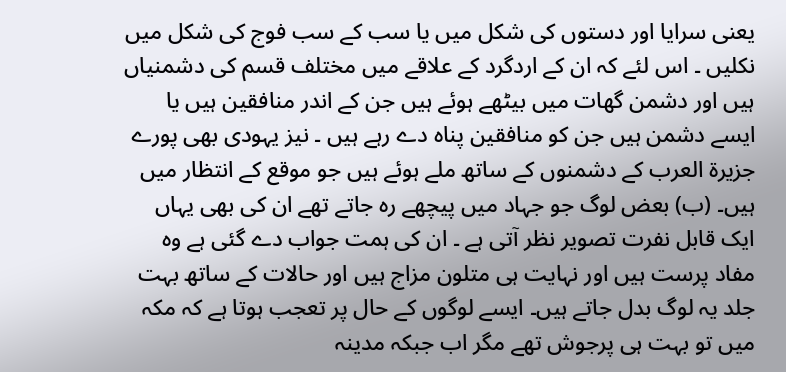یعنی سرایا اور دستوں کی شکل میں یا سب کے سب فوج کی شکل میں نکلیں ۔ اس لئے کہ ان کے اردگرد کے علاقے میں مختلف قسم کی دشمنیاں ہیں اور دشمن گھات میں بیٹھے ہوئے ہیں جن کے اندر منافقین ہیں یا ایسے دشمن ہیں جن کو منافقین پناہ دے رہے ہیں ۔ نیز یہودی بھی پورے جزیرۃ العرب کے دشمنوں کے ساتھ ملے ہوئے ہیں جو موقع کے انتظار میں ہیں۔ (ب) بعض لوگ جو جہاد میں پیچھے رہ جاتے تھے ان کی بھی یہاں ایک قابل نفرت تصویر نظر آتی ہے ۔ ان کی ہمت جواب دے گئی ہے وہ مفاد پرست ہیں اور نہایت ہی متلون مزاج ہیں اور حالات کے ساتھ بہت جلد یہ لوگ بدل جاتے ہیں۔ ایسے لوگوں کے حال پر تعجب ہوتا ہے کہ مکہ میں تو بہت ہی پرجوش تھے مگر اب جبکہ مدینہ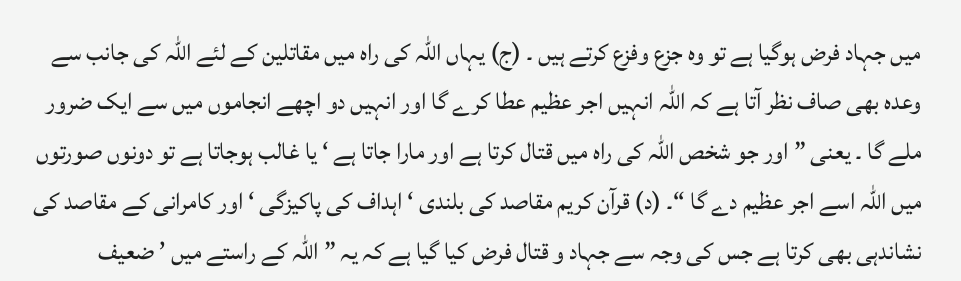میں جہاد فرض ہوگیا ہے تو وہ جزع وفزع کرتے ہیں ۔ (ج) یہاں اللہ کی راہ میں مقاتلین کے لئے اللہ کی جانب سے وعدہ بھی صاف نظر آتا ہے کہ اللہ انہیں اجر عظیم عطا کرے گا اور انہیں دو اچھے انجاموں میں سے ایک ضرور ملے گا ۔ یعنی ” اور جو شخص اللہ کی راہ میں قتال کرتا ہے اور مارا جاتا ہے ‘ یا غالب ہوجاتا ہے تو دونوں صورتوں میں اللہ اسے اجر عظیم دے گا “۔ (د) قرآن کریم مقاصد کی بلندی ‘ اہداف کی پاکیزگی ‘ اور کامرانی کے مقاصد کی نشاندہی بھی کرتا ہے جس کی وجہ سے جہاد و قتال فرض کیا گیا ہے کہ یہ ” اللہ کے راستے میں ’ ضعیف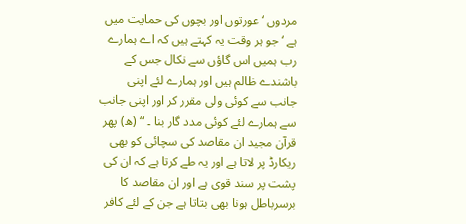مردوں ‘ عورتوں اور بچوں کی حمایت میں ہے ‘ جو ہر وقت یہ کہتے ہیں کہ اے ہمارے رب ہمیں اس گاؤں سے نکال جس کے باشندے ظالم ہیں اور ہمارے لئے اپنی جانب سے کوئی ولی مقرر کر اور اپنی جانب سے ہمارے لئے کوئی مدد گار بنا ۔ “ (ھ) پھر قرآن مجید ان مقاصد کی سچائی کو بھی ریکارڈ پر لاتا ہے اور یہ طے کرتا ہے کہ ان کی پشت پر سند قوی ہے اور ان مقاصد کا برسرباطل ہونا بھی بتاتا ہے جن کے لئے کافر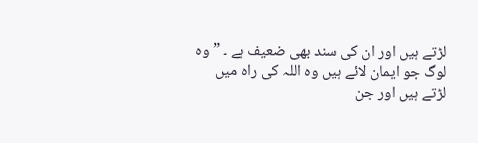لڑتے ہیں اور ان کی سند بھی ضعیف ہے ۔ ” وہ لوگ جو ایمان لائے ہیں وہ اللہ کی راہ میں لڑتے ہیں اور جن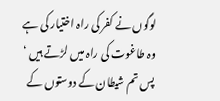لوگوں نے کفر کی راہ اختیار کی ہے وہ طاغوت کی راہ میں لڑتے ہیں ‘ پس تم شیطان کے دوستوں کے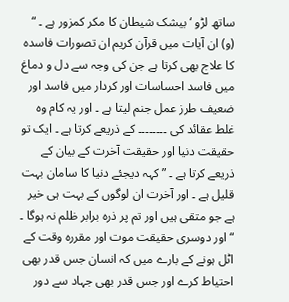ساتھ لڑو ‘ بیشک شیطان کا مکر کمزور ہے ۔ “ (و) ان آیات میں قرآن کریم ان تصورات فاسدہ کا علاج بھی کرتا ہے جن کی وجہ سے دل و دماغ میں فاسد احساسات اور کردار میں فاسد اور ضعیف طرز عمل جنم لیتا ہے ۔ اور یہ کام وہ غلط عقائد کی ۔۔۔۔۔۔۔۔ کے ذریعے کرتا ہے ۔ ایک تو حقیقت دنیا اور حقیقت آخرت کے بیان کے ذریعے کرتا ہے ۔ ” کہہ دیجئے دنیا کا سامان بہت قلیل ہے ۔ اور آخرت ان لوگوں کے بہت ہی خیر ہے جو متقی ہیں اور تم پر ذرہ برابر ظلم نہ ہوگا ۔ “ اور دوسری حقیقت موت اور مقررہ وقت کے اٹل ہونے کے بارے میں کہ انسان جس قدر بھی احتیاط کرے اور جس قدر بھی جہاد سے دور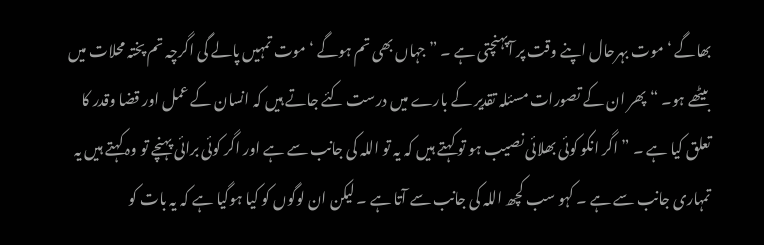بھاگے ‘ موت بہرحال اپنے وقت پر آپہنچتی ہے ۔ ” جہاں بھی تم ہوگے ‘ موت تمہیں پالے گی اگرچہ تم پختہ محلات میں بیٹھے ہو۔ “ پھر ان کے تصورات مسئلہ تقدیر کے بارے میں درست کئے جاتے ہیں کہ انسان کے عمل اور قضا وقدر کا تعلق کیا ہے ۔ ” اگر انکو کوئی بھلائی نصیب ہو تو کہتے ہیں کہ یہ تو اللہ کی جانب سے ہے اور اگر کوئی برائی پہنچے تو وہ کہتے ہیں یہ تمہاری جانب سے ہے ۔ کہو سب کچھ اللہ کی جانب سے آتا ہے ۔ لیکن ان لوگوں کو کیا ہوگیا ہے کہ یہ بات کو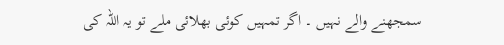سمجھنے والے نہیں ۔ اگر تمہیں کوئی بھلائی ملے تو یہ اللہ کی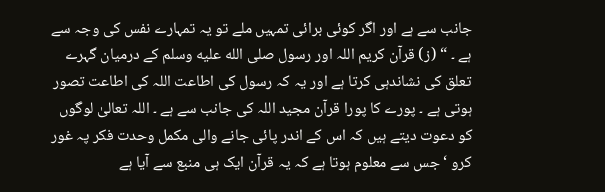جانب سے ہے اور اگر کوئی برائی تمہیں ملے تو یہ تمہارے نفس کی وجہ سے ہے ۔ “ (ز) قرآن کریم اللہ اور رسول صلى الله عليه وسلم کے درمیان گہرے تعلق کی نشاندہی کرتا ہے اور یہ کہ رسول کی اطاعت اللہ کی اطاعت تصور ہوتی ہے ۔ پورے کا پورا قرآن مجید اللہ کی جانب سے ہے ۔ اللہ تعالیٰ لوگوں کو دعوت دیتے ہیں کہ اس کے اندر پائی جانے والی مکمل وحدت فکر پہ غور کرو ‘ جس سے معلوم ہوتا ہے کہ یہ قرآن ایک ہی منبع سے آیا ہے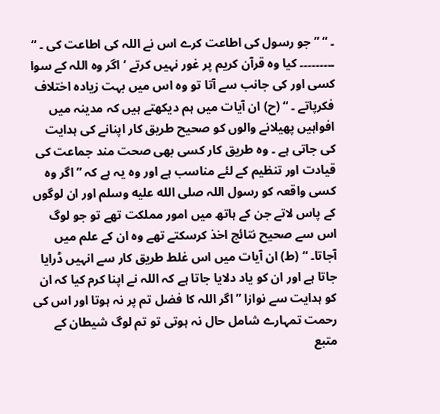۔ “ ” جو رسول کی اطاعت کرے اس نے اللہ کی اطاعت کی ۔ “ ۔۔۔۔۔۔۔۔۔ کیا وہ قرآن کریم پر غور نہیں کرتے ‘ اگر وہ اللہ کے سوا کسی اور کی جانب سے آتا تو وہ اس میں بہت زیادہ اختلاف فکرپاتے ۔ “ (ح) ان آیات میں ہم دیکھتے ہیں کہ مدینہ میں افواہیں پھیلانے والوں کو صحیح طریق کار اپنانے کی ہدایت کی جاتی ہے ۔ وہ طریق کار کسی بھی صحت مند جماعت کی قیادت اور تنظیم کے لئے مناسب ہے اور وہ یہ ہے کہ ” اگر وہ کسی واقعہ کو رسول اللہ صلى الله عليه وسلم اور ان لوگوں کے پاس لاتے جن کے ہاتھ میں امور مملکت تھے تو جو لوگ اس سے صحیح نتائج اخذ کرسکتے تھے وہ ان کے علم میں آجاتا۔ “ (ط) ان آیات میں اس غلط طریق کار سے انہیں ڈرایا جاتا ہے اور ان کو یاد دلایا جاتا ہے کہ اللہ نے اپنا کرم کیا کہ ان کو ہدایت سے نوازا ” اگر اللہ کا فضل تم پر نہ ہوتا اور اس کی رحمت تمہارے شامل حال نہ ہوتی تو تم لوگ شیطان کے متبع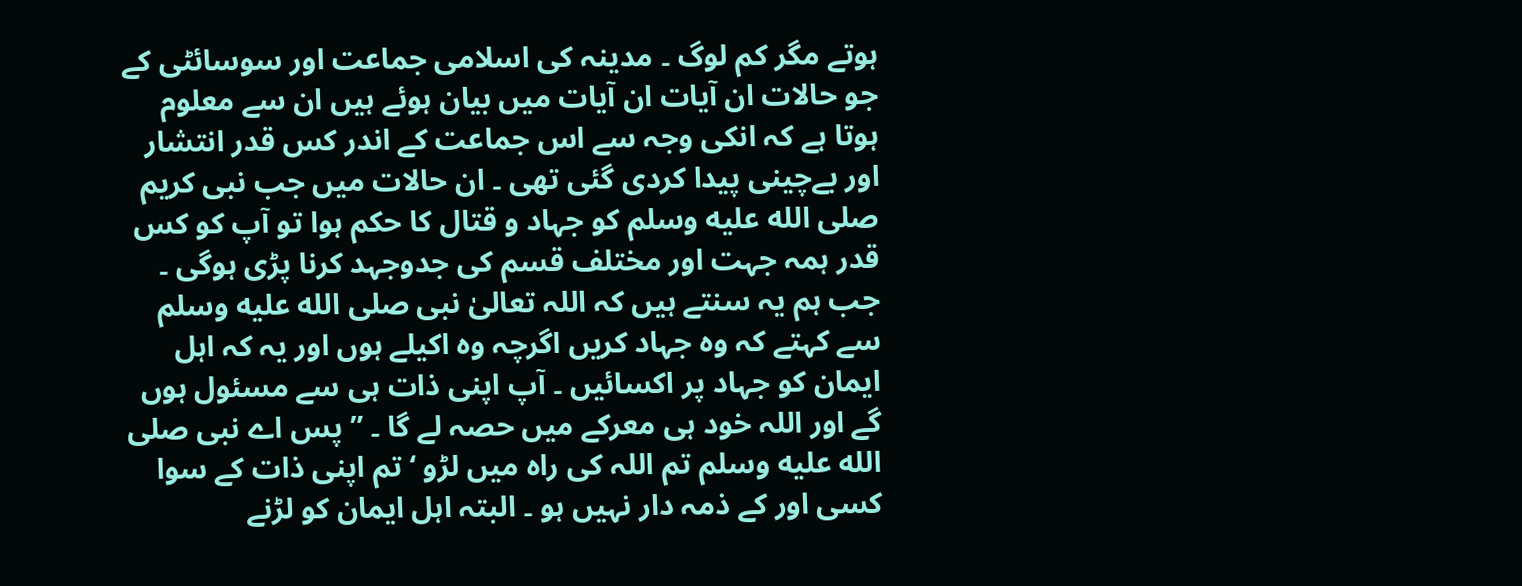ہوتے مگر کم لوگ ۔ مدینہ کی اسلامی جماعت اور سوسائٹی کے جو حالات ان آیات ان آیات میں بیان ہوئے ہیں ان سے معلوم ہوتا ہے کہ انکی وجہ سے اس جماعت کے اندر کس قدر انتشار اور بےچینی پیدا کردی گئی تھی ۔ ان حالات میں جب نبی کریم صلى الله عليه وسلم کو جہاد و قتال کا حکم ہوا تو آپ کو کس قدر ہمہ جہت اور مختلف قسم کی جدوجہد کرنا پڑی ہوگی ۔ جب ہم یہ سنتے ہیں کہ اللہ تعالیٰ نبی صلى الله عليه وسلم سے کہتے کہ وہ جہاد کریں اگرچہ وہ اکیلے ہوں اور یہ کہ اہل ایمان کو جہاد پر اکسائیں ۔ آپ اپنی ذات ہی سے مسئول ہوں گے اور اللہ خود ہی معرکے میں حصہ لے گا ۔ ” پس اے نبی صلى الله عليه وسلم تم اللہ کی راہ میں لڑو ‘ تم اپنی ذات کے سوا کسی اور کے ذمہ دار نہیں ہو ۔ البتہ اہل ایمان کو لڑنے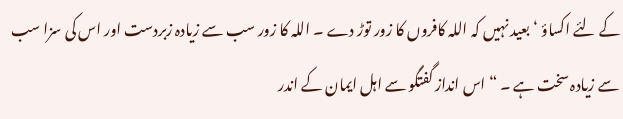کے لئے اکساؤ ‘ بعید نہیں کہ اللہ کافروں کا زور توڑ دے ۔ اللہ کا زور سب سے زیادہ زبردست اور اس کی سزا سب سے زیادہ سخت ہے ۔ “ اس انداز گفتگو سے اہل ایمان کے اندر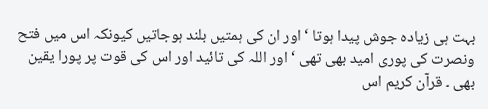بہت ہی زیادہ جوش پیدا ہوتا ‘ اور ان کی ہمتیں بلند ہوجاتیں کیونکہ اس میں فتح ونصرت کی پوری امید بھی تھی ‘ اور اللہ کی تائید اور اس کی قوت پر پورا یقین بھی ۔ قرآن کریم اس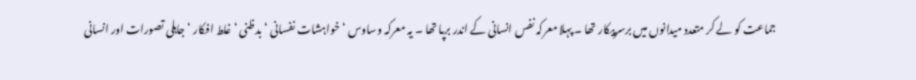جماعت کو لے کر متعدد میدانوں میں برسرپیکار تھا ۔ پہلا معرکہ نفس انسانی کے اندر برپا تھا ۔ یہ معرکہ وساوس ‘ خواہشات نفسانی ‘ بدظنی ‘ غلط افکار ‘ جاہلی تصورات اور انسانی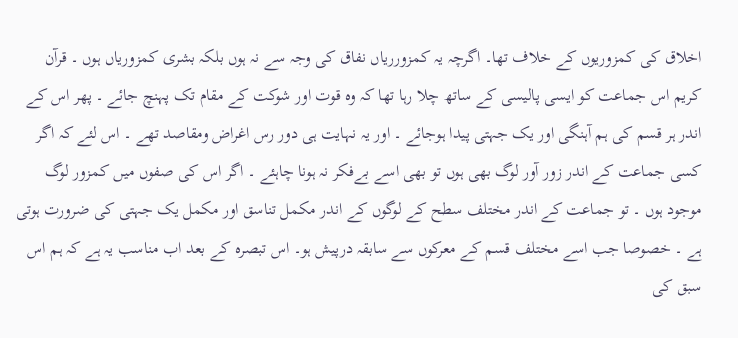اخلاق کی کمزوریوں کے خلاف تھا۔ اگرچہ یہ کمزورریاں نفاق کی وجہ سے نہ ہوں بلکہ بشری کمزوریاں ہوں ۔ قرآن کریم اس جماعت کو ایسی پالیسی کے ساتھ چلا رہا تھا کہ وہ قوت اور شوکت کے مقام تک پہنچ جائے ۔ پھر اس کے اندر ہر قسم کی ہم آہنگی اور یک جہتی پیدا ہوجائے ۔ اور یہ نہایت ہی دور رس اغراض ومقاصد تھے ۔ اس لئے کہ اگر کسی جماعت کے اندر زور آور لوگ بھی ہوں تو بھی اسے بےفکر نہ ہونا چاہئے ۔ اگر اس کی صفوں میں کمزور لوگ موجود ہوں ۔ تو جماعت کے اندر مختلف سطح کے لوگوں کے اندر مکمل تناسق اور مکمل یک جہتی کی ضرورت ہوتی ہے ۔ خصوصا جب اسے مختلف قسم کے معرکوں سے سابقہ درپیش ہو۔ اس تبصرہ کے بعد اب مناسب یہ ہے کہ ہم اس سبق کی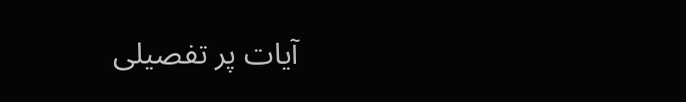آیات پر تفصیلی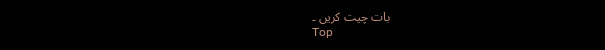بات چیت کریں ۔
Top